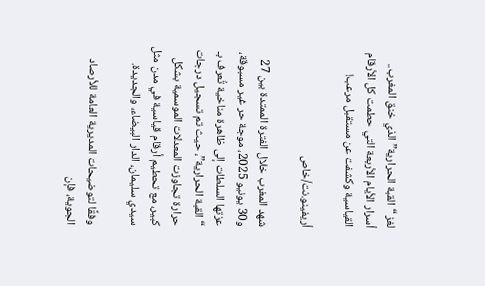لغز “القبة الحرارية” الذي خنق المغرب.. أسرار الأيام الأربعة التي حطمت كل الأرقام القياسية وكشفت عن مستقبل مرعب!

أريفينو.نت/خاص

شهد المغرب خلال الفترة الممتدة بين 27 و30 يونيو 2025، موجة حر غير مسبوقة، عزتها السلطات إلى ظاهرة مناخية تُعرف بـ “القبة الحرارية”، حيث تم تسجيل درجات حرارة تجاوزت المعدلات الموسمية بشكل كبير، مع تحطيم أرقام قياسية في مدن مثل سيدي سليمان، الدار البيضاء، والجديدة.

وفقًا لتوضيحات المديرية العامة للأرصاد الجوية، فإن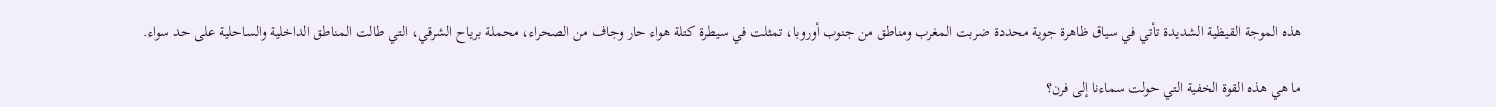هذه الموجة القيظية الشديدة تأتي في سياق ظاهرة جوية محددة ضربت المغرب ومناطق من جنوب أوروبا، تمثلت في سيطرة كتلة هواء حار وجاف من الصحراء، محملة برياح الشرقي، التي طالت المناطق الداخلية والساحلية على حد سواء.

ما هي هذه القوة الخفية التي حولت سماءنا إلى فرن؟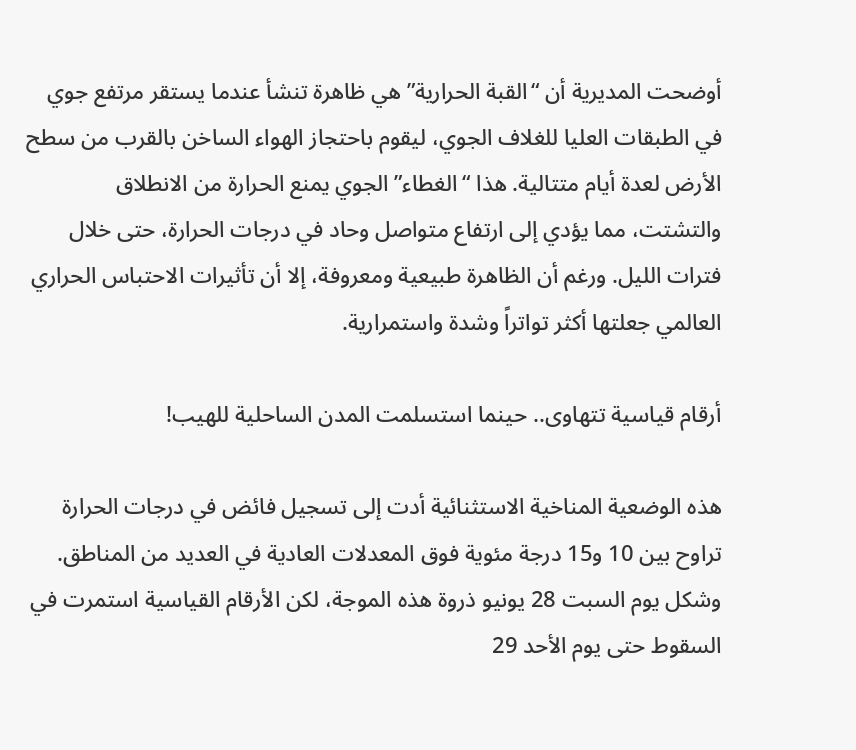أوضحت المديرية أن “القبة الحرارية” هي ظاهرة تنشأ عندما يستقر مرتفع جوي في الطبقات العليا للغلاف الجوي، ليقوم باحتجاز الهواء الساخن بالقرب من سطح الأرض لعدة أيام متتالية. هذا “الغطاء” الجوي يمنع الحرارة من الانطلاق والتشتت، مما يؤدي إلى ارتفاع متواصل وحاد في درجات الحرارة، حتى خلال فترات الليل. ورغم أن الظاهرة طبيعية ومعروفة، إلا أن تأثيرات الاحتباس الحراري العالمي جعلتها أكثر تواتراً وشدة واستمرارية.

أرقام قياسية تتهاوى.. حينما استسلمت المدن الساحلية للهيب!

هذه الوضعية المناخية الاستثنائية أدت إلى تسجيل فائض في درجات الحرارة تراوح بين 10 و15 درجة مئوية فوق المعدلات العادية في العديد من المناطق. وشكل يوم السبت 28 يونيو ذروة هذه الموجة، لكن الأرقام القياسية استمرت في السقوط حتى يوم الأحد 29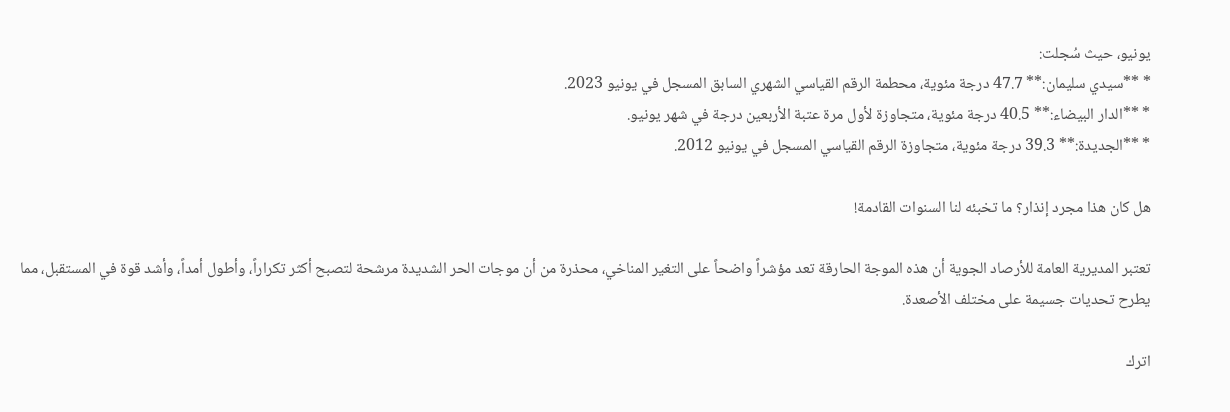يونيو، حيث سُجلت:
* **سيدي سليمان:** 47.7 درجة مئوية، محطمة الرقم القياسي الشهري السابق المسجل في يونيو 2023.
* **الدار البيضاء:** 40.5 درجة مئوية، متجاوزة لأول مرة عتبة الأربعين درجة في شهر يونيو.
* **الجديدة:** 39.3 درجة مئوية، متجاوزة الرقم القياسي المسجل في يونيو 2012.

هل كان هذا مجرد إنذار؟ ما تخبئه لنا السنوات القادمة!

تعتبر المديرية العامة للأرصاد الجوية أن هذه الموجة الحارقة تعد مؤشراً واضحاً على التغير المناخي، محذرة من أن موجات الحر الشديدة مرشحة لتصبح أكثر تكراراً، وأطول أمداً، وأشد قوة في المستقبل، مما يطرح تحديات جسيمة على مختلف الأصعدة.

اترك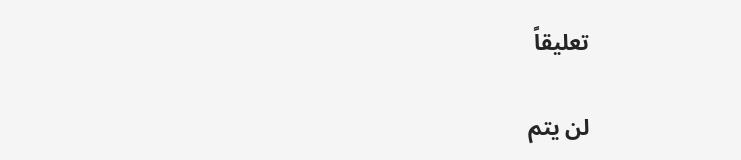تعليقاً

لن يتم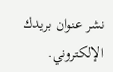نشر عنوان بريدك الإلكتروني.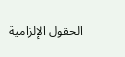الحقول الإلزامية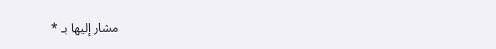مشار إليها بـ *